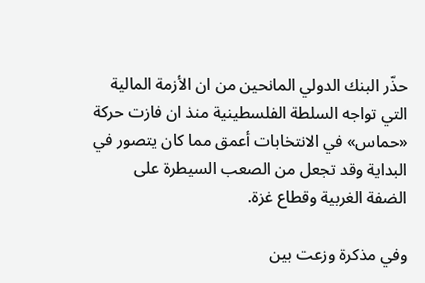حذّر البنك الدولي المانحين من ان الأزمة المالية التي تواجه السلطة الفلسطينية منذ ان فازت حركة «حماس» في الانتخابات أعمق مما كان يتصور في البداية وقد تجعل من الصعب السيطرة على الضفة الغربية وقطاع غزة.

وفي مذكرة وزعت بين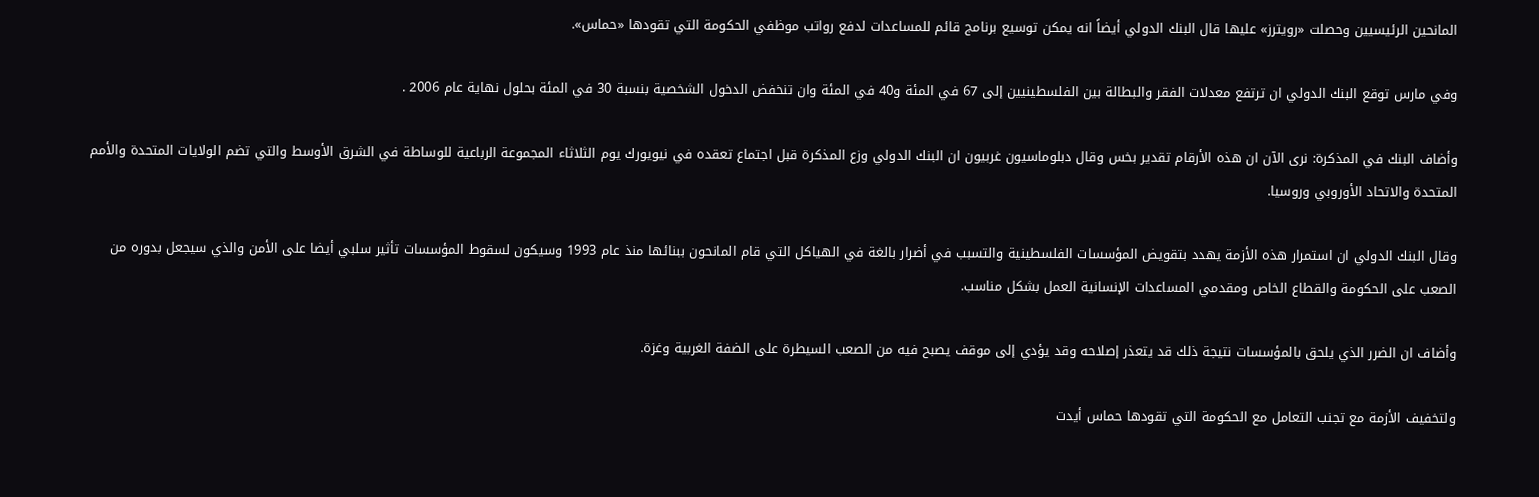المانحين الرئيسيين وحصلت «رويترز» عليها قال البنك الدولي أيضاً انه يمكن توسيع برنامج قائم للمساعدات لدفع رواتب موظفي الحكومة التي تقودها «حماس».

وفي مارس توقع البنك الدولي ان ترتفع معدلات الفقر والبطالة بين الفلسطينيين إلى 67 في المئة و40 في المئة وان تنخفض الدخول الشخصية بنسبة 30 في المئة بحلول نهاية عام 2006 .

وأضاف البنك في المذكرة: نرى الآن ان هذه الأرقام تقدير بخس وقال دبلوماسيون غربيون ان البنك الدولي وزع المذكرة قبل اجتماع تعقده في نيويورك يوم الثلاثاء المجموعة الرباعية للوساطة في الشرق الأوسط والتي تضم الولايات المتحدة والأمم المتحدة والاتحاد الأوروبي وروسيا.

وقال البنك الدولي ان استمرار هذه الأزمة يهدد بتقويض المؤسسات الفلسطينية والتسبب في أضرار بالغة في الهياكل التي قام المانحون ببنائها منذ عام 1993 وسيكون لسقوط المؤسسات تأثير سلبي أيضا على الأمن والذي سيجعل بدوره من الصعب على الحكومة والقطاع الخاص ومقدمي المساعدات الإنسانية العمل بشكل مناسب.

وأضاف ان الضرر الذي يلحق بالمؤسسات نتيجة ذلك قد يتعذر إصلاحه وقد يؤدي إلى موقف يصبح فيه من الصعب السيطرة على الضفة الغربية وغزة.

ولتخفيف الأزمة مع تجنب التعامل مع الحكومة التي تقودها حماس أيدت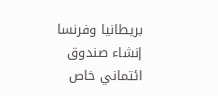بريطانيا وفرنسا إنشاء صندوق ائتماني خاص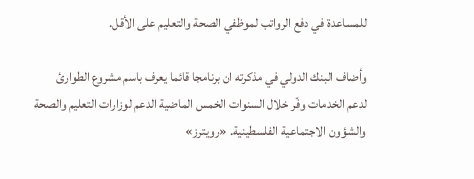للمساعدة في دفع الرواتب لموظفي الصحة والتعليم على الأقل.

وأضاف البنك الدولي في مذكرته ان برنامجا قائما يعرف باسم مشروع الطوارئ لدعم الخدمات وفّر خلال السنوات الخمس الماضية الدعم لوزارات التعليم والصحة والشؤون الاجتماعية الفلسطينية. «رويترز»